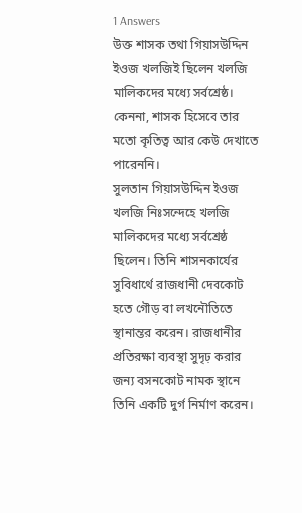1 Answers
উক্ত শাসক তথা গিয়াসউদ্দিন ইওজ খলজিই ছিলেন খলজি মালিকদের মধ্যে সর্বশ্রেষ্ঠ। কেননা, শাসক হিসেবে তার মতো কৃতিত্ব আর কেউ দেখাতে পারেননি।
সুলতান গিয়াসউদ্দিন ইওজ খলজি নিঃসন্দেহে খলজি মালিকদের মধ্যে সর্বশ্রেষ্ঠ ছিলেন। তিনি শাসনকার্যের সুবিধার্থে রাজধানী দেবকোট হতে গৌড় বা লখনৌতিতে স্থানান্তর করেন। রাজধানীর প্রতিরক্ষা ব্যবস্থা সুদৃঢ় করার জন্য বসনকোট নামক স্থানে তিনি একটি দুর্গ নির্মাণ করেন।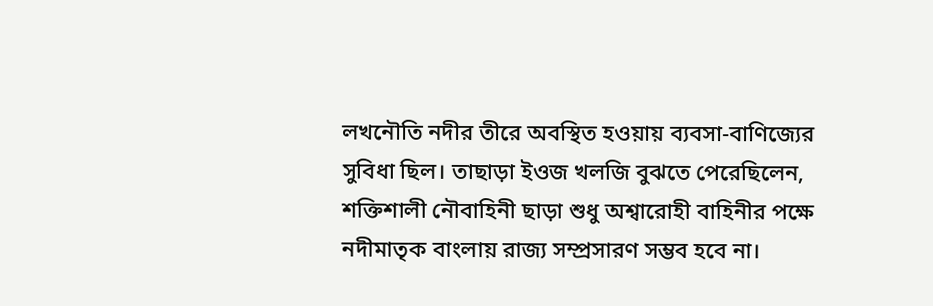লখনৌতি নদীর তীরে অবস্থিত হওয়ায় ব্যবসা-বাণিজ্যের সুবিধা ছিল। তাছাড়া ইওজ খলজি বুঝতে পেরেছিলেন, শক্তিশালী নৌবাহিনী ছাড়া শুধু অশ্বারোহী বাহিনীর পক্ষে নদীমাতৃক বাংলায় রাজ্য সম্প্রসারণ সম্ভব হবে না।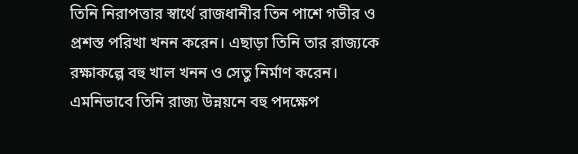তিনি নিরাপত্তার স্বার্থে রাজধানীর তিন পাশে গভীর ও প্রশস্ত পরিখা খনন করেন। এছাড়া তিনি তার রাজ্যকে রক্ষাকল্পে বহু খাল খনন ও সেতু নির্মাণ করেন। এমনিভাবে তিনি রাজ্য উন্নয়নে বহু পদক্ষেপ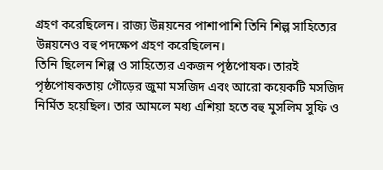গ্রহণ করেছিলেন। রাজ্য উন্নয়নের পাশাপাশি তিনি শিল্প সাহিত্যের উন্নয়নেও বহু পদক্ষেপ গ্রহণ করেছিলেন।
তিনি ছিলেন শিল্প ও সাহিত্যের একজন পৃষ্ঠপোষক। তারই পৃষ্ঠপোষকতায় গৌড়ের জুমা মসজিদ এবং আরো কয়েকটি মসজিদ নির্মিত হয়েছিল। তার আমলে মধ্য এশিয়া হতে বহু মুসলিম সুফি ও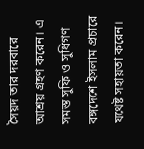সৈয়দ তার দরবারে আশ্রয় গ্রহণ করেন। এ সমস্ত সুফি ও সুধিগণ বঙ্গদেশে ইসলাম প্রচারে যথেষ্ট সহায়তা করেন।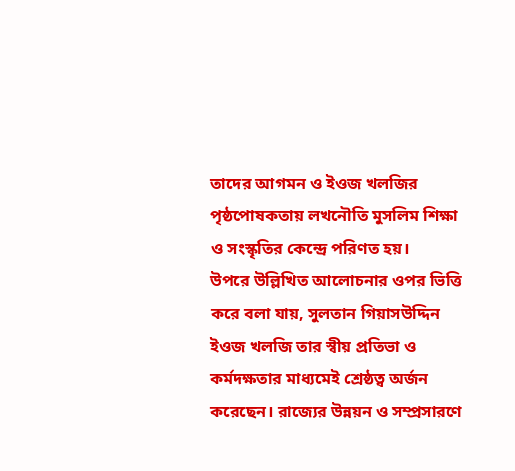তাদের আগমন ও ইওজ খলজির পৃষ্ঠপোষকতায় লখনৌতি মুসলিম শিক্ষা ও সংস্কৃতির কেন্দ্রে পরিণত হয়।
উপরে উল্লিখিত আলোচনার ওপর ভিত্তি করে বলা যায়, সুলতান গিয়াসউদ্দিন ইওজ খলজি তার স্বীয় প্রতিভা ও কর্মদক্ষতার মাধ্যমেই শ্রেষ্ঠত্ব অর্জন করেছেন। রাজ্যের উন্নয়ন ও সম্প্রসারণে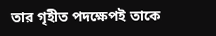তার গৃহীত পদক্ষেপই তাকে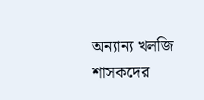অন্যান্য খলজি শাসকদের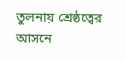তুলনায় শ্রেষ্ঠত্বের আসনে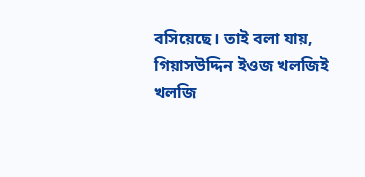বসিয়েছে। তাই বলা যায়, গিয়াসউদ্দিন ইওজ খলজিই খলজি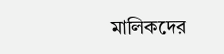মালিকদের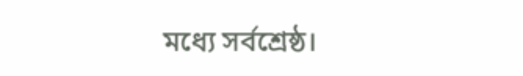মধ্যে সর্বশ্রেষ্ঠ।